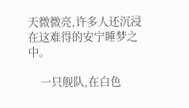天微微亮,许多人还沉浸在这难得的安宁睡梦之中。

    一只舰队,在白色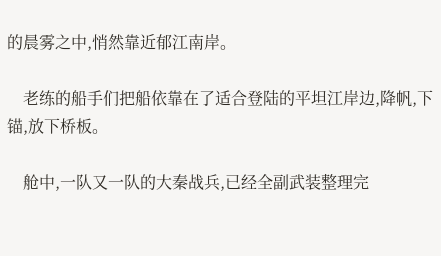的晨雾之中,悄然靠近郁江南岸。

    老练的船手们把船依靠在了适合登陆的平坦江岸边,降帆,下锚,放下桥板。

    舱中,一队又一队的大秦战兵,已经全副武装整理完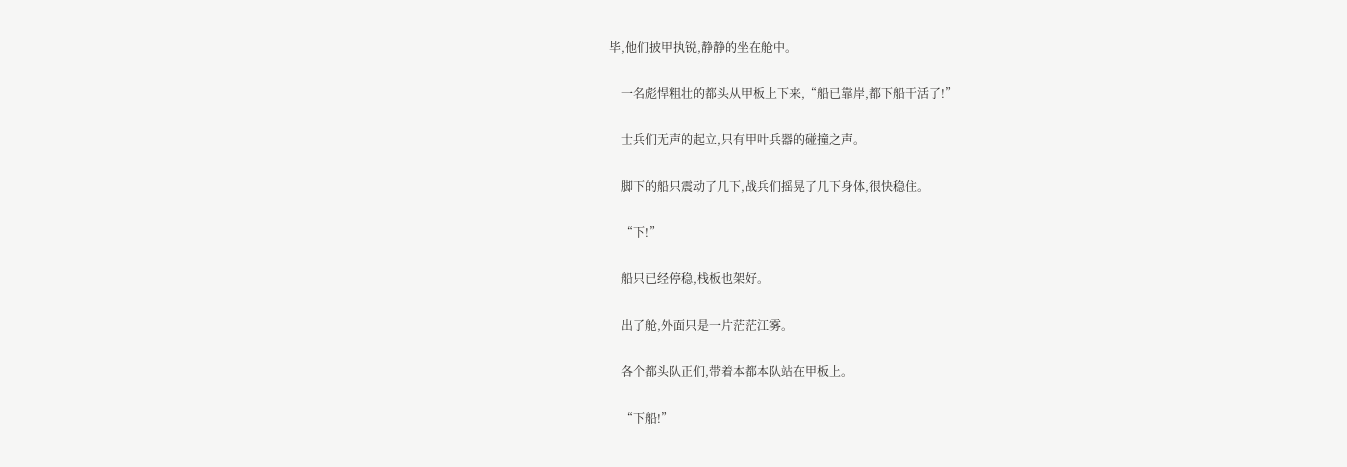毕,他们披甲执锐,静静的坐在舱中。

    一名彪悍粗壮的都头从甲板上下来,“船已靠岸,都下船干活了!”

    士兵们无声的起立,只有甲叶兵器的碰撞之声。

    脚下的船只震动了几下,战兵们摇晃了几下身体,很快稳住。

    “下!”

    船只已经停稳,栈板也架好。

    出了舱,外面只是一片茫茫江雾。

    各个都头队正们,带着本都本队站在甲板上。

    “下船!”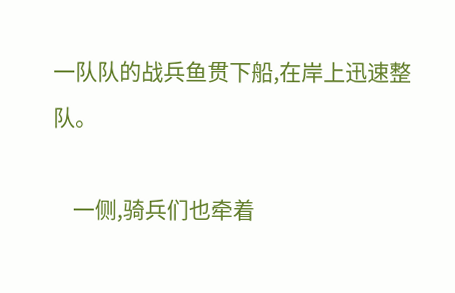一队队的战兵鱼贯下船,在岸上迅速整队。

    一侧,骑兵们也牵着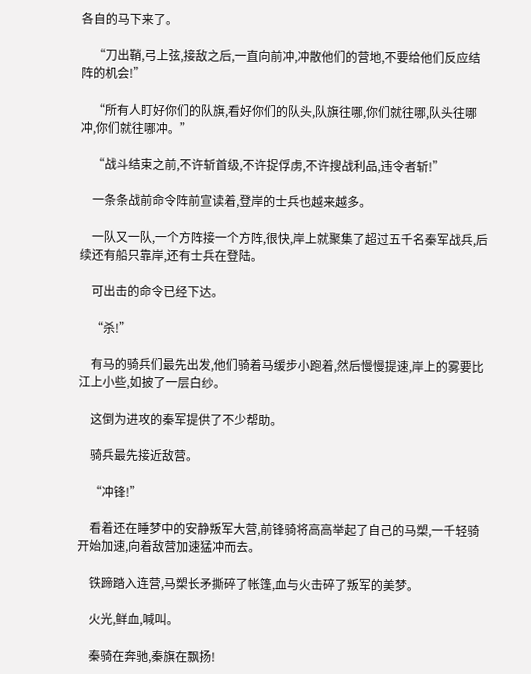各自的马下来了。

    “刀出鞘,弓上弦,接敌之后,一直向前冲,冲散他们的营地,不要给他们反应结阵的机会!”

    “所有人盯好你们的队旗,看好你们的队头,队旗往哪,你们就往哪,队头往哪冲,你们就往哪冲。”

    “战斗结束之前,不许斩首级,不许捉俘虏,不许搜战利品,违令者斩!”

    一条条战前命令阵前宣读着,登岸的士兵也越来越多。

    一队又一队,一个方阵接一个方阵,很快,岸上就聚集了超过五千名秦军战兵,后续还有船只靠岸,还有士兵在登陆。

    可出击的命令已经下达。

    “杀!”

    有马的骑兵们最先出发,他们骑着马缓步小跑着,然后慢慢提速,岸上的雾要比江上小些,如披了一层白纱。

    这倒为进攻的秦军提供了不少帮助。

    骑兵最先接近敌营。

    “冲锋!”

    看着还在睡梦中的安静叛军大营,前锋骑将高高举起了自己的马槊,一千轻骑开始加速,向着敌营加速猛冲而去。

    铁蹄踏入连营,马槊长矛撕碎了帐篷,血与火击碎了叛军的美梦。

    火光,鲜血,喊叫。

    秦骑在奔驰,秦旗在飘扬!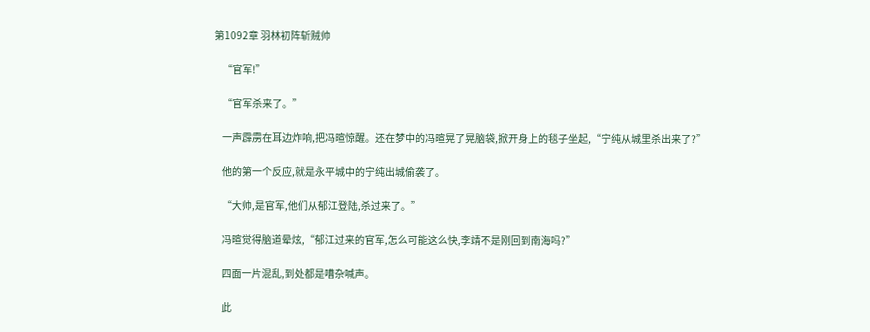第1092章 羽林初阵斩贼帅

    “官军!”

    “官军杀来了。”

    一声霹雳在耳边炸响,把冯暄惊醒。还在梦中的冯暄晃了晃脑袋,掀开身上的毯子坐起,“宁纯从城里杀出来了?”

    他的第一个反应,就是永平城中的宁纯出城偷袭了。

    “大帅,是官军,他们从郁江登陆,杀过来了。”

    冯暄觉得脑道晕炫,“郁江过来的官军,怎么可能这么快,李靖不是刚回到南海吗?”

    四面一片混乱,到处都是嘈杂喊声。

    此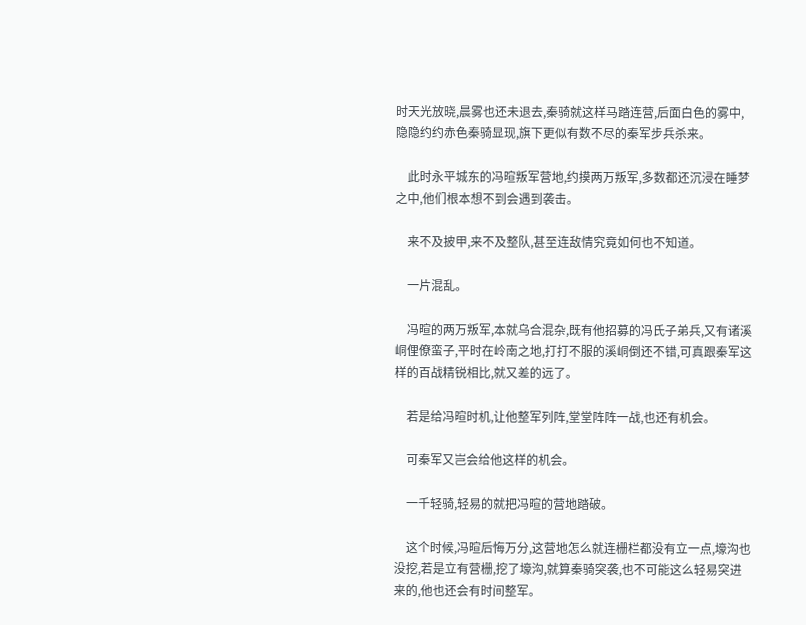时天光放晓,晨雾也还未退去,秦骑就这样马踏连营,后面白色的雾中,隐隐约约赤色秦骑显现,旗下更似有数不尽的秦军步兵杀来。

    此时永平城东的冯暄叛军营地,约摸两万叛军,多数都还沉浸在睡梦之中,他们根本想不到会遇到袭击。

    来不及披甲,来不及整队,甚至连敌情究竟如何也不知道。

    一片混乱。

    冯暄的两万叛军,本就乌合混杂,既有他招募的冯氏子弟兵,又有诸溪峒俚僚蛮子,平时在岭南之地,打打不服的溪峒倒还不错,可真跟秦军这样的百战精锐相比,就又差的远了。

    若是给冯暄时机,让他整军列阵,堂堂阵阵一战,也还有机会。

    可秦军又岂会给他这样的机会。

    一千轻骑,轻易的就把冯暄的营地踏破。

    这个时候,冯暄后悔万分,这营地怎么就连栅栏都没有立一点,壕沟也没挖,若是立有营栅,挖了壕沟,就算秦骑突袭,也不可能这么轻易突进来的,他也还会有时间整军。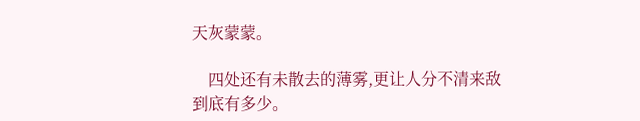天灰蒙蒙。

    四处还有未散去的薄雾,更让人分不清来敌到底有多少。